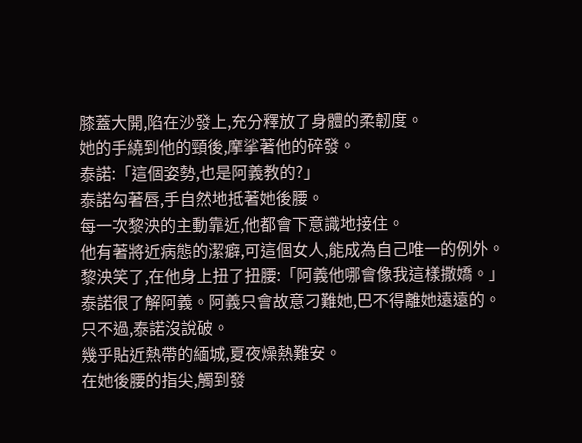膝蓋大開,陷在沙發上,充分釋放了身體的柔韌度。
她的手繞到他的頸後,摩挲著他的碎發。
泰諾:「這個姿勢,也是阿義教的?」
泰諾勾著唇,手自然地抵著她後腰。
每一次黎泱的主動靠近,他都會下意識地接住。
他有著將近病態的潔癖,可這個女人,能成為自己唯一的例外。
黎泱笑了,在他身上扭了扭腰:「阿義他哪會像我這樣撒嬌。」
泰諾很了解阿義。阿義只會故意刁難她,巴不得離她遠遠的。
只不過,泰諾沒說破。
幾乎貼近熱帶的緬城,夏夜燥熱難安。
在她後腰的指尖,觸到發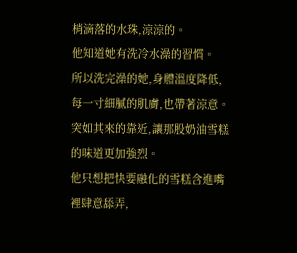梢滴落的水珠,涼涼的。
他知道她有洗冷水澡的習慣。
所以洗完澡的她,身體溫度降低,每一寸細膩的肌膚,也帶著涼意。
突如其來的靠近,讓那股奶油雪糕的味道更加強烈。
他只想把快要融化的雪糕含進嘴裡肆意舔弄,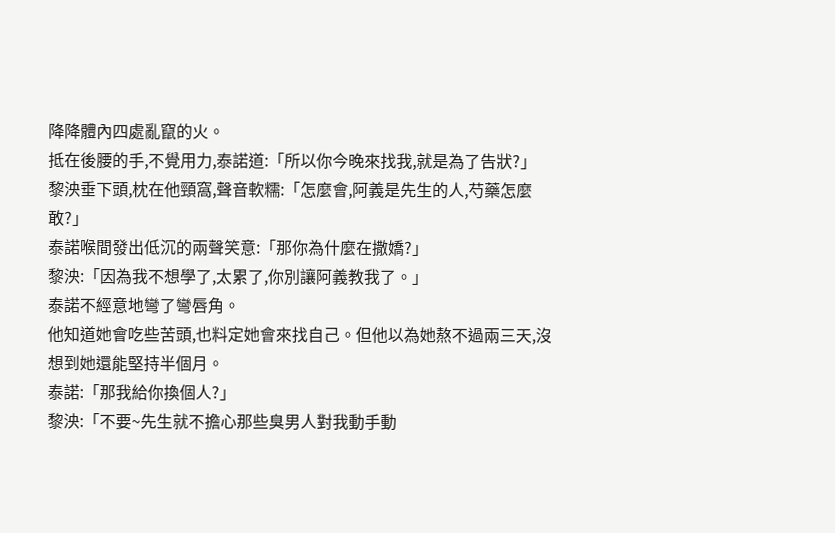降降體內四處亂竄的火。
抵在後腰的手,不覺用力,泰諾道:「所以你今晚來找我,就是為了告狀?」
黎泱垂下頭,枕在他頸窩,聲音軟糯:「怎麼會,阿義是先生的人,芍藥怎麼敢?」
泰諾喉間發出低沉的兩聲笑意:「那你為什麼在撒嬌?」
黎泱:「因為我不想學了,太累了,你別讓阿義教我了。」
泰諾不經意地彎了彎唇角。
他知道她會吃些苦頭,也料定她會來找自己。但他以為她熬不過兩三天,沒想到她還能堅持半個月。
泰諾:「那我給你換個人?」
黎泱:「不要~先生就不擔心那些臭男人對我動手動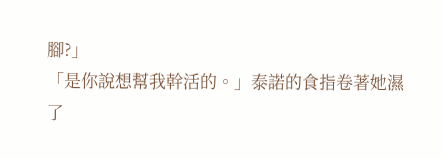腳?」
「是你說想幫我幹活的。」泰諾的食指卷著她濕了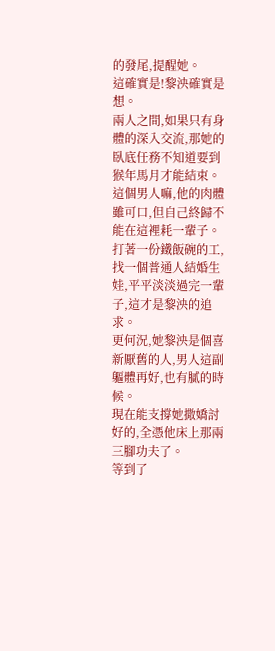的發尾,提醒她。
這確實是!黎泱確實是想。
兩人之間,如果只有身體的深入交流,那她的臥底任務不知道要到猴年馬月才能結束。
這個男人嘛,他的肉體雖可口,但自己終歸不能在這裡耗一輩子。
打著一份鐵飯碗的工,找一個普通人結婚生娃,平平淡淡過完一輩子,這才是黎泱的追求。
更何況,她黎泱是個喜新厭舊的人,男人這副軀體再好,也有膩的時候。
現在能支撐她撒嬌討好的,全憑他床上那兩三腳功夫了。
等到了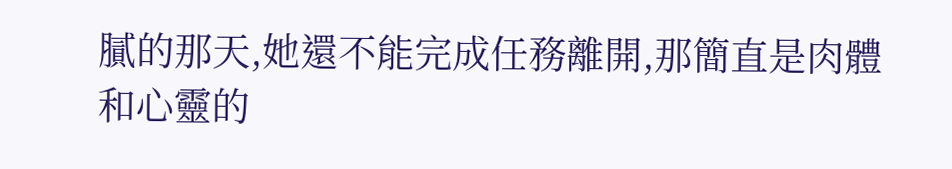膩的那天,她還不能完成任務離開,那簡直是肉體和心靈的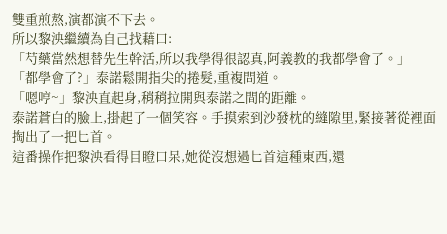雙重煎熬,演都演不下去。
所以黎泱繼續為自己找藉口:
「芍藥當然想替先生幹活,所以我學得很認真,阿義教的我都學會了。」
「都學會了?」泰諾鬆開指尖的捲髮,重複問道。
「嗯哼~」黎泱直起身,稍稍拉開與泰諾之間的距離。
泰諾蒼白的臉上,掛起了一個笑容。手摸索到沙發枕的縫隙里,緊接著從裡面掏出了一把匕首。
這番操作把黎泱看得目瞪口呆,她從沒想過匕首這種東西,還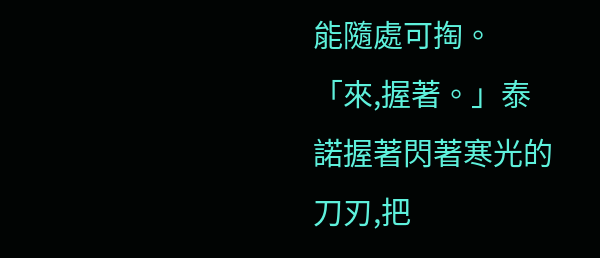能隨處可掏。
「來,握著。」泰諾握著閃著寒光的刀刃,把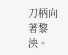刀柄向著黎泱。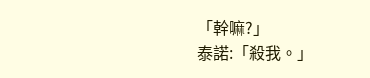「幹嘛?」
泰諾:「殺我。」